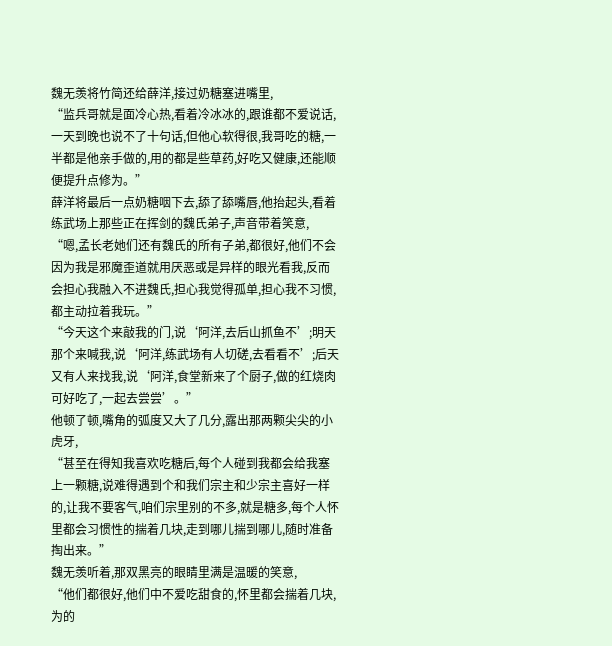魏无羡将竹简还给薛洋,接过奶糖塞进嘴里,
“监兵哥就是面冷心热,看着冷冰冰的,跟谁都不爱说话,一天到晚也说不了十句话,但他心软得很,我哥吃的糖,一半都是他亲手做的,用的都是些草药,好吃又健康,还能顺便提升点修为。”
薛洋将最后一点奶糖咽下去,舔了舔嘴唇,他抬起头,看着练武场上那些正在挥剑的魏氏弟子,声音带着笑意,
“嗯,孟长老她们还有魏氏的所有子弟,都很好,他们不会因为我是邪魔歪道就用厌恶或是异样的眼光看我,反而会担心我融入不进魏氏,担心我觉得孤单,担心我不习惯,都主动拉着我玩。”
“今天这个来敲我的门,说‘阿洋,去后山抓鱼不’;明天那个来喊我,说‘阿洋,练武场有人切磋,去看看不’;后天又有人来找我,说‘阿洋,食堂新来了个厨子,做的红烧肉可好吃了,一起去尝尝’。”
他顿了顿,嘴角的弧度又大了几分,露出那两颗尖尖的小虎牙,
“甚至在得知我喜欢吃糖后,每个人碰到我都会给我塞上一颗糖,说难得遇到个和我们宗主和少宗主喜好一样的,让我不要客气,咱们宗里别的不多,就是糖多,每个人怀里都会习惯性的揣着几块,走到哪儿揣到哪儿,随时准备掏出来。”
魏无羡听着,那双黑亮的眼睛里满是温暖的笑意,
“他们都很好,他们中不爱吃甜食的,怀里都会揣着几块,为的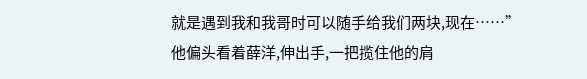就是遇到我和我哥时可以随手给我们两块,现在……”
他偏头看着薛洋,伸出手,一把揽住他的肩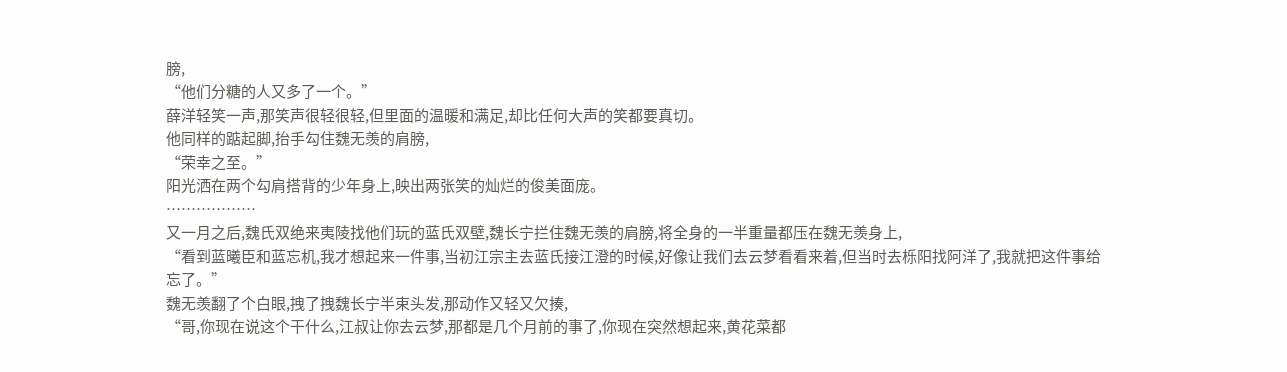膀,
“他们分糖的人又多了一个。”
薛洋轻笑一声,那笑声很轻很轻,但里面的温暖和满足,却比任何大声的笑都要真切。
他同样的踮起脚,抬手勾住魏无羡的肩膀,
“荣幸之至。”
阳光洒在两个勾肩搭背的少年身上,映出两张笑的灿烂的俊美面庞。
………………
又一月之后,魏氏双绝来夷陵找他们玩的蓝氏双壁,魏长宁拦住魏无羡的肩膀,将全身的一半重量都压在魏无羡身上,
“看到蓝曦臣和蓝忘机,我才想起来一件事,当初江宗主去蓝氏接江澄的时候,好像让我们去云梦看看来着,但当时去栎阳找阿洋了,我就把这件事给忘了。”
魏无羡翻了个白眼,拽了拽魏长宁半束头发,那动作又轻又欠揍,
“哥,你现在说这个干什么,江叔让你去云梦,那都是几个月前的事了,你现在突然想起来,黄花菜都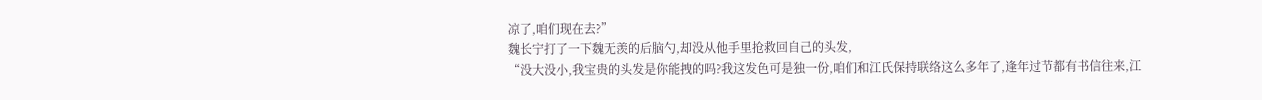凉了,咱们现在去?”
魏长宁打了一下魏无羡的后脑勺,却没从他手里抢救回自己的头发,
“没大没小,我宝贵的头发是你能拽的吗?我这发色可是独一份,咱们和江氏保持联络这么多年了,逢年过节都有书信往来,江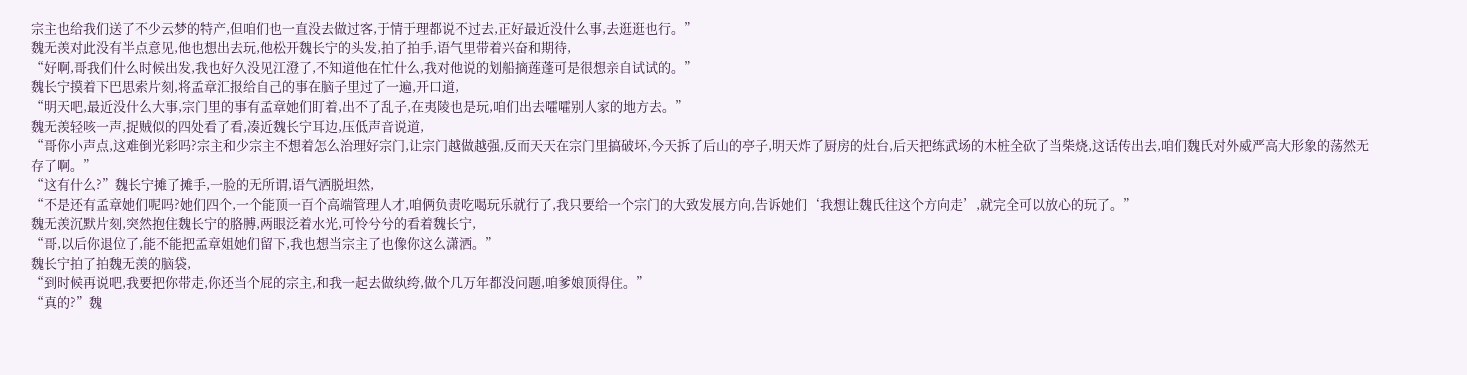宗主也给我们送了不少云梦的特产,但咱们也一直没去做过客,于情于理都说不过去,正好最近没什么事,去逛逛也行。”
魏无羡对此没有半点意见,他也想出去玩,他松开魏长宁的头发,拍了拍手,语气里带着兴奋和期待,
“好啊,哥我们什么时候出发,我也好久没见江澄了,不知道他在忙什么,我对他说的划船摘莲蓬可是很想亲自试试的。”
魏长宁摸着下巴思索片刻,将孟章汇报给自己的事在脑子里过了一遍,开口道,
“明天吧,最近没什么大事,宗门里的事有孟章她们盯着,出不了乱子,在夷陵也是玩,咱们出去嚯嚯别人家的地方去。”
魏无羡轻咳一声,捉贼似的四处看了看,凑近魏长宁耳边,压低声音说道,
“哥你小声点,这难倒光彩吗?宗主和少宗主不想着怎么治理好宗门,让宗门越做越强,反而天天在宗门里搞破坏,今天拆了后山的亭子,明天炸了厨房的灶台,后天把练武场的木桩全砍了当柴烧,这话传出去,咱们魏氏对外威严高大形象的荡然无存了啊。”
“这有什么?”魏长宁摊了摊手,一脸的无所谓,语气洒脱坦然,
“不是还有孟章她们呢吗?她们四个,一个能顶一百个高端管理人才,咱俩负责吃喝玩乐就行了,我只要给一个宗门的大致发展方向,告诉她们‘我想让魏氏往这个方向走’,就完全可以放心的玩了。”
魏无羡沉默片刻,突然抱住魏长宁的胳膊,两眼泛着水光,可怜兮兮的看着魏长宁,
“哥,以后你退位了,能不能把孟章姐她们留下,我也想当宗主了也像你这么潇洒。”
魏长宁拍了拍魏无羡的脑袋,
“到时候再说吧,我要把你带走,你还当个屁的宗主,和我一起去做纨绔,做个几万年都没问题,咱爹娘顶得住。”
“真的?”魏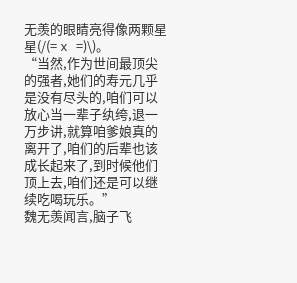无羡的眼睛亮得像两颗星星(/(= x =)\)。
“当然,作为世间最顶尖的强者,她们的寿元几乎是没有尽头的,咱们可以放心当一辈子纨绔,退一万步讲,就算咱爹娘真的离开了,咱们的后辈也该成长起来了,到时候他们顶上去,咱们还是可以继续吃喝玩乐。”
魏无羡闻言,脑子飞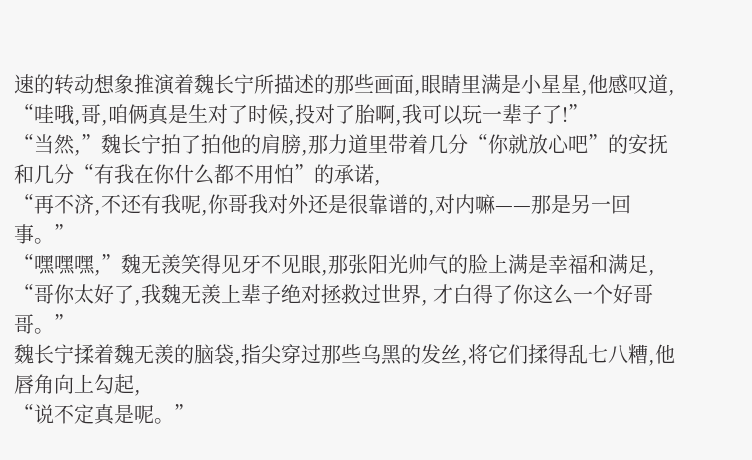速的转动想象推演着魏长宁所描述的那些画面,眼睛里满是小星星,他感叹道,
“哇哦,哥,咱俩真是生对了时候,投对了胎啊,我可以玩一辈子了!”
“当然,”魏长宁拍了拍他的肩膀,那力道里带着几分“你就放心吧”的安抚和几分“有我在你什么都不用怕”的承诺,
“再不济,不还有我呢,你哥我对外还是很靠谱的,对内嘛——那是另一回事。”
“嘿嘿嘿,”魏无羡笑得见牙不见眼,那张阳光帅气的脸上满是幸福和满足,
“哥你太好了,我魏无羡上辈子绝对拯救过世界, 才白得了你这么一个好哥哥。”
魏长宁揉着魏无羡的脑袋,指尖穿过那些乌黑的发丝,将它们揉得乱七八糟,他唇角向上勾起,
“说不定真是呢。”